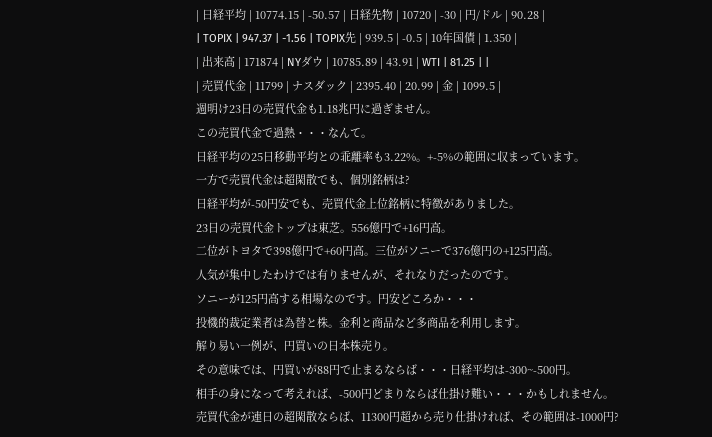| 日経平均 | 10774.15 | -50.57 | 日経先物 | 10720 | -30 | 円/ドル | 90.28 |
| TOPIX | 947.37 | -1.56 | TOPIX先 | 939.5 | -0.5 | 10年国債 | 1.350 |
| 出来高 | 171874 | NYダウ | 10785.89 | 43.91 | WTI | 81.25 | |
| 売買代金 | 11799 | ナスダック | 2395.40 | 20.99 | 金 | 1099.5 |
週明け23日の売買代金も1.18兆円に過ぎません。
この売買代金で過熱・・・なんて。
日経平均の25日移動平均との乖離率も3.22%。+-5%の範囲に収まっています。
一方で売買代金は超閑散でも、個別銘柄は?
日経平均が-50円安でも、売買代金上位銘柄に特徴がありました。
23日の売買代金トップは東芝。556億円で+16円高。
二位がトヨタで398億円で+60円高。三位がソニーで376億円の+125円高。
人気が集中したわけでは有りませんが、それなりだったのです。
ソニーが125円高する相場なのです。円安どころか・・・
投機的裁定業者は為替と株。金利と商品など多商品を利用します。
解り易い一例が、円買いの日本株売り。
その意味では、円買いが88円で止まるならば・・・日経平均は-300~-500円。
相手の身になって考えれば、-500円どまりならば仕掛け難い・・・かもしれません。
売買代金が連日の超閑散ならば、11300円超から売り仕掛ければ、その範囲は-1000円?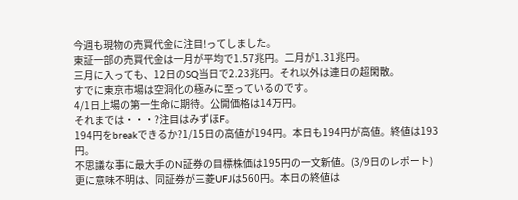今週も現物の売買代金に注目!ってしました。
東証一部の売買代金は一月が平均で1.57兆円。二月が1.31兆円。
三月に入っても、12日のSQ当日で2.23兆円。それ以外は連日の超閑散。
すでに東京市場は空洞化の極みに至っているのです。
4/1日上場の第一生命に期待。公開価格は14万円。
それまでは・・・?注目はみずほF。
194円をbreakできるか?1/15日の高値が194円。本日も194円が高値。終値は193円。
不思議な事に最大手のN証券の目標株価は195円の一文新値。(3/9日のレポート)
更に意味不明は、同証券が三菱UFJは560円。本日の終値は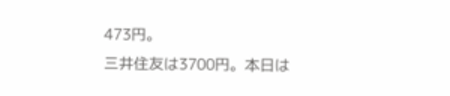473円。
三井住友は3700円。本日は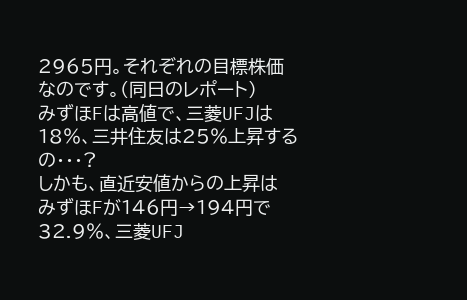2965円。それぞれの目標株価なのです。(同日のレポート)
みずほFは高値で、三菱UFJは18%、三井住友は25%上昇するの・・・?
しかも、直近安値からの上昇は
みずほFが146円→194円で32.9%、三菱UFJ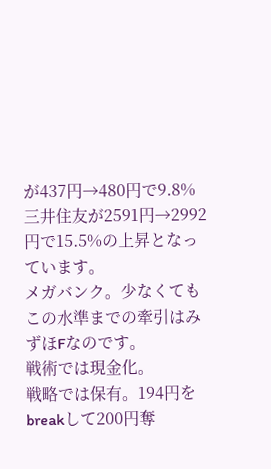が437円→480円で9.8%
三井住友が2591円→2992円で15.5%の上昇となっています。
メガバンク。少なくてもこの水準までの牽引はみずほFなのです。
戦術では現金化。
戦略では保有。194円をbreakして200円奪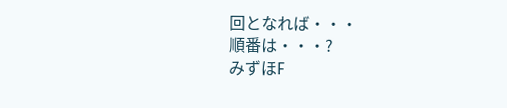回となれば・・・
順番は・・・?
みずほF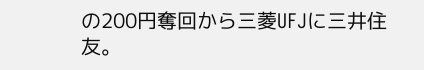の200円奪回から三菱UFJに三井住友。